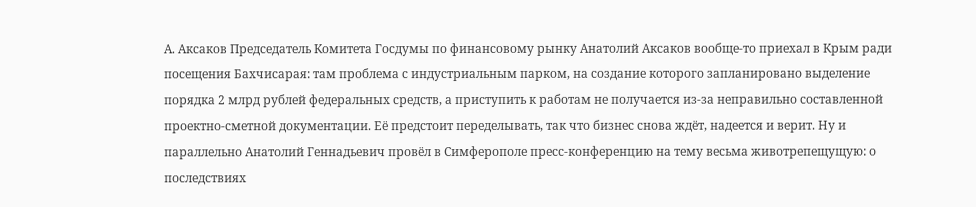А. Аксаков Председатель Комитета Госдумы по финансовому рынку Анатолий Аксаков вообще-то приехал в Крым ради посещения Бахчисарая: там проблема с индустриальным парком, на создание которого запланировано выделение порядка 2 млрд рублей федеральных средств, а приступить к работам не получается из-за неправильно составленной проектно-сметной документации. Её предстоит переделывать, так что бизнес снова ждёт, надеется и верит. Ну и параллельно Анатолий Геннадьевич провёл в Симферополе пресс-конференцию на тему весьма животрепещущую: о последствиях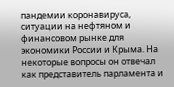пандемии коронавируса, ситуации на нефтяном и финансовом рынке для экономики России и Крыма. На некоторые вопросы он отвечал как представитель парламента и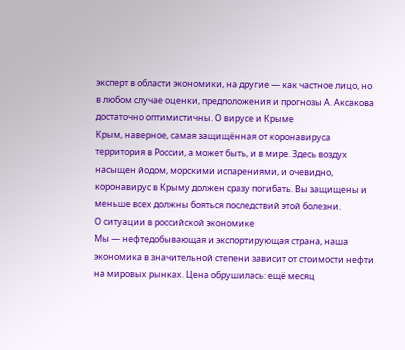эксперт в области экономики, на другие — как частное лицо, но в любом случае оценки, предположения и прогнозы А. Аксакова достаточно оптимистичны. О вирусе и Крыме
Крым, наверное, самая защищённая от коронавируса территория в России, а может быть, и в мире. Здесь воздух насыщен йодом, морскими испарениями, и очевидно, коронавирус в Крыму должен сразу погибать. Вы защищены и меньше всех должны бояться последствий этой болезни.
О ситуации в российской экономике
Мы — нефтедобывающая и экспортирующая страна, наша экономика в значительной степени зависит от стоимости нефти на мировых рынках. Цена обрушилась: ещё месяц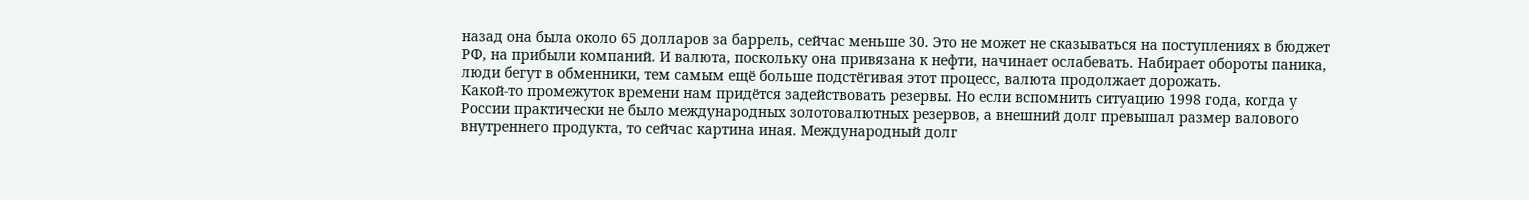назад она была около 65 долларов за баррель, сейчас меньше 30. Это не может не сказываться на поступлениях в бюджет РФ, на прибыли компаний. И валюта, поскольку она привязана к нефти, начинает ослабевать. Набирает обороты паника, люди бегут в обменники, тем самым ещё больше подстёгивая этот процесс, валюта продолжает дорожать.
Какой-то промежуток времени нам придётся задействовать резервы. Но если вспомнить ситуацию 1998 года, когда у России практически не было международных золотовалютных резервов, а внешний долг превышал размер валового внутреннего продукта, то сейчас картина иная. Международный долг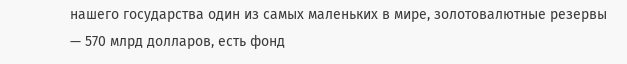нашего государства один из самых маленьких в мире, золотовалютные резервы — 570 млрд долларов, есть фонд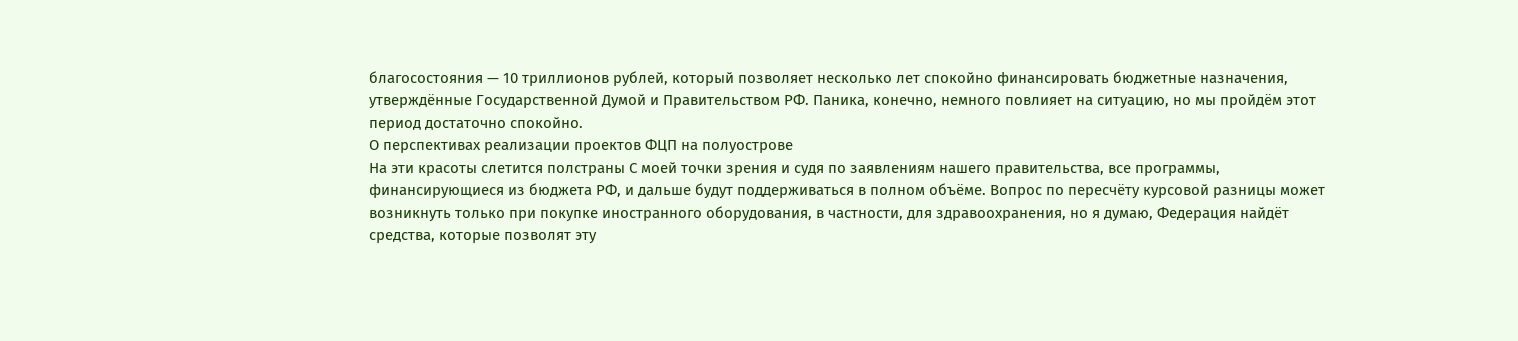благосостояния — 10 триллионов рублей, который позволяет несколько лет спокойно финансировать бюджетные назначения, утверждённые Государственной Думой и Правительством РФ. Паника, конечно, немного повлияет на ситуацию, но мы пройдём этот период достаточно спокойно.
О перспективах реализации проектов ФЦП на полуострове
На эти красоты слетится полстраны С моей точки зрения и судя по заявлениям нашего правительства, все программы, финансирующиеся из бюджета РФ, и дальше будут поддерживаться в полном объёме. Вопрос по пересчёту курсовой разницы может возникнуть только при покупке иностранного оборудования, в частности, для здравоохранения, но я думаю, Федерация найдёт средства, которые позволят эту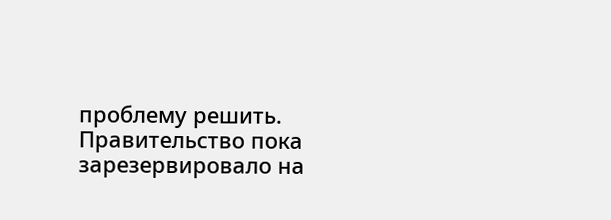проблему решить. Правительство пока зарезервировало на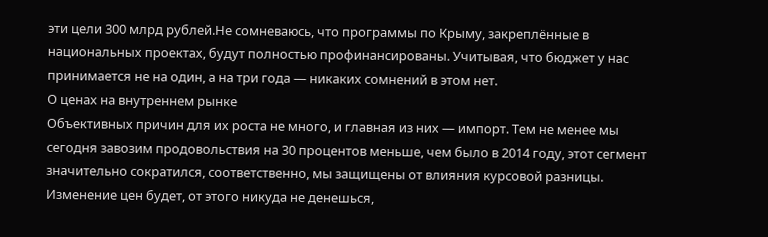эти цели 300 млрд рублей.Не сомневаюсь, что программы по Крыму, закреплённые в национальных проектах, будут полностью профинансированы. Учитывая, что бюджет у нас принимается не на один, а на три года — никаких сомнений в этом нет.
О ценах на внутреннем рынке
Объективных причин для их роста не много, и главная из них — импорт. Тем не менее мы сегодня завозим продовольствия на 30 процентов меньше, чем было в 2014 году, этот сегмент значительно сократился, соответственно, мы защищены от влияния курсовой разницы. Изменение цен будет, от этого никуда не денешься,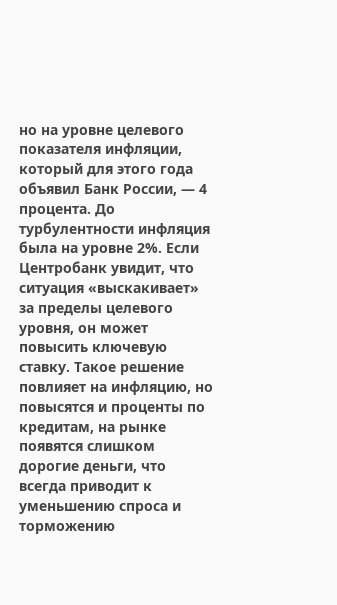но на уровне целевого показателя инфляции, который для этого года объявил Банк России, — 4 процента. До турбулентности инфляция была на уровне 2%. Если Центробанк увидит, что ситуация «выскакивает» за пределы целевого уровня, он может повысить ключевую ставку. Такое решение повлияет на инфляцию, но повысятся и проценты по кредитам, на рынке появятся слишком дорогие деньги, что всегда приводит к уменьшению спроса и торможению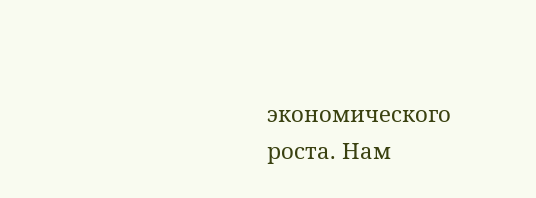экономического роста. Нам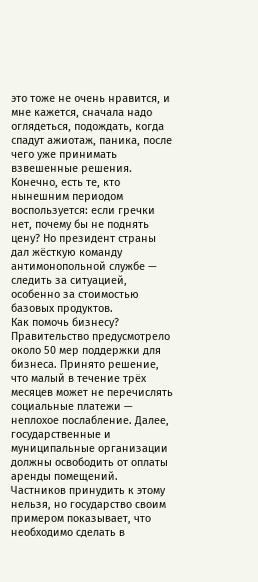это тоже не очень нравится, и мне кажется, сначала надо оглядеться, подождать, когда спадут ажиотаж, паника, после чего уже принимать взвешенные решения.
Конечно, есть те, кто нынешним периодом воспользуется: если гречки нет, почему бы не поднять цену? Но президент страны дал жёсткую команду антимонопольной службе — следить за ситуацией, особенно за стоимостью базовых продуктов.
Как помочь бизнесу?
Правительство предусмотрело около 50 мер поддержки для бизнеса. Принято решение, что малый в течение трёх месяцев может не перечислять социальные платежи — неплохое послабление. Далее, государственные и муниципальные организации должны освободить от оплаты аренды помещений. Частников принудить к этому нельзя, но государство своим примером показывает, что необходимо сделать в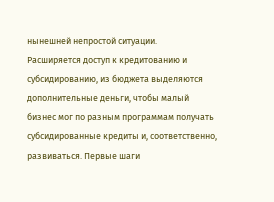нынешней непростой ситуации.
Расширяется доступ к кредитованию и субсидированию, из бюджета выделяются дополнительные деньги, чтобы малый бизнес мог по разным программам получать субсидированные кредиты и, соответственно, развиваться. Первые шаги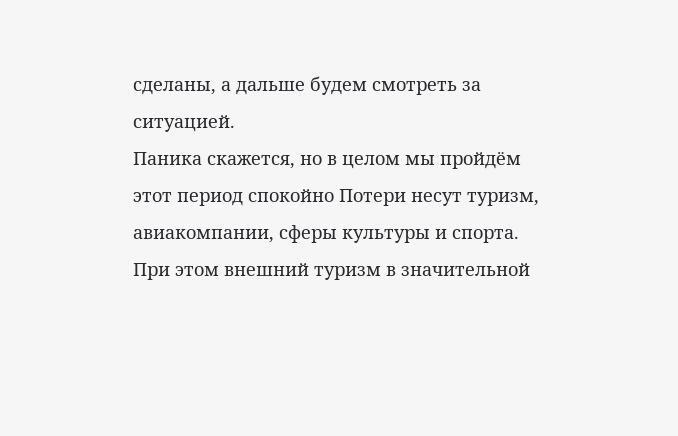сделаны, а дальше будем смотреть за ситуацией.
Паника скажется, но в целом мы пройдём этот период спокойно Потери несут туризм, авиакомпании, сферы культуры и спорта. При этом внешний туризм в значительной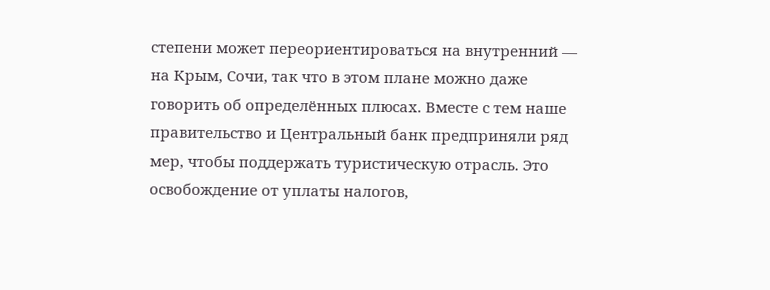степени может переориентироваться на внутренний — на Крым, Сочи, так что в этом плане можно даже говорить об определённых плюсах. Вместе с тем наше правительство и Центральный банк предприняли ряд мер, чтобы поддержать туристическую отрасль. Это освобождение от уплаты налогов,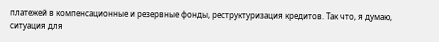платежей в компенсационные и резервные фонды, реструктуризация кредитов. Так что, я думаю, ситуация для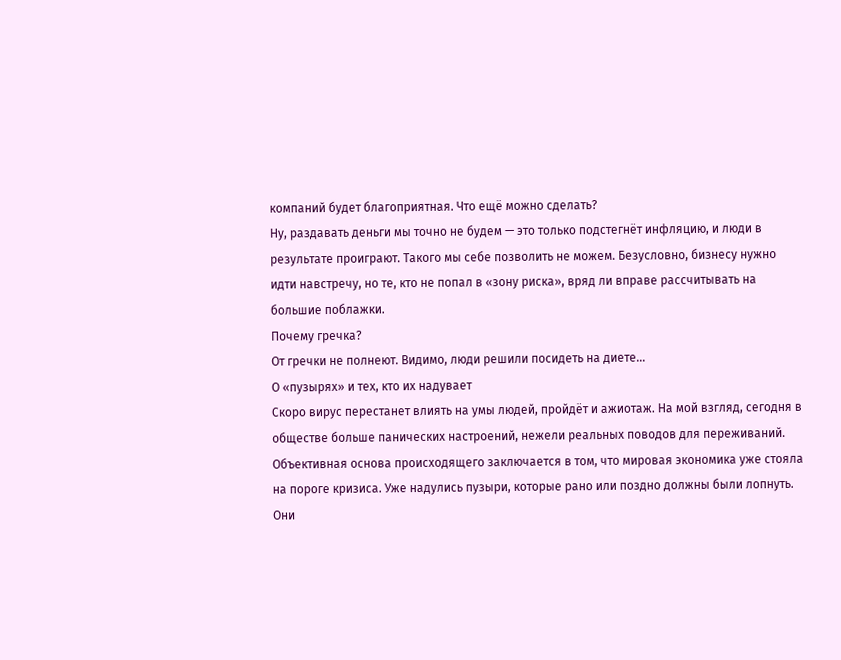компаний будет благоприятная. Что ещё можно сделать?
Ну, раздавать деньги мы точно не будем — это только подстегнёт инфляцию, и люди в результате проиграют. Такого мы себе позволить не можем. Безусловно, бизнесу нужно идти навстречу, но те, кто не попал в «зону риска», вряд ли вправе рассчитывать на большие поблажки.
Почему гречка?
От гречки не полнеют. Видимо, люди решили посидеть на диете…
О «пузырях» и тех, кто их надувает
Скоро вирус перестанет влиять на умы людей, пройдёт и ажиотаж. На мой взгляд, сегодня в обществе больше панических настроений, нежели реальных поводов для переживаний. Объективная основа происходящего заключается в том, что мировая экономика уже стояла на пороге кризиса. Уже надулись пузыри, которые рано или поздно должны были лопнуть.
Они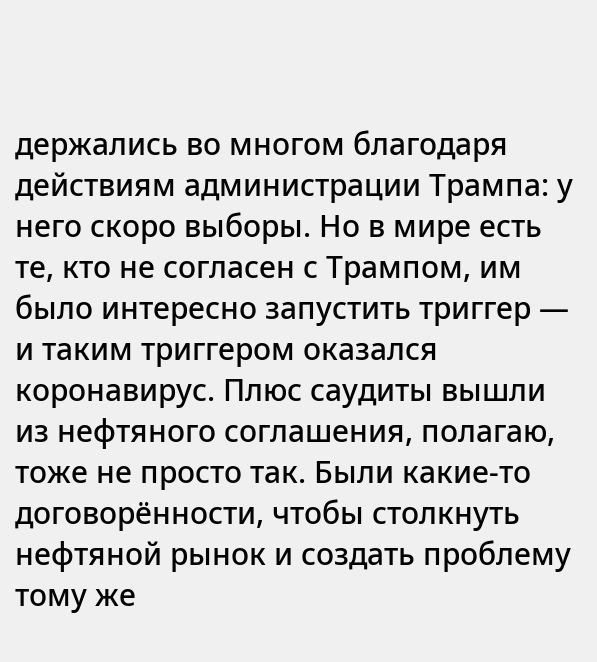держались во многом благодаря действиям администрации Трампа: у него скоро выборы. Но в мире есть те, кто не согласен с Трампом, им было интересно запустить триггер — и таким триггером оказался коронавирус. Плюс саудиты вышли из нефтяного соглашения, полагаю, тоже не просто так. Были какие-то договорённости, чтобы столкнуть нефтяной рынок и создать проблему тому же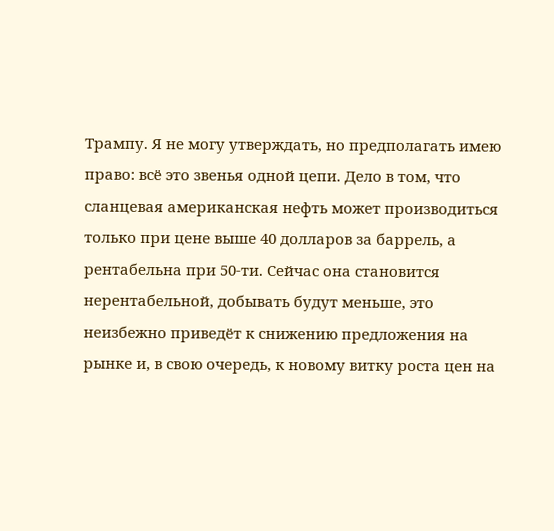Трампу. Я не могу утверждать, но предполагать имею право: всё это звенья одной цепи. Дело в том, что сланцевая американская нефть может производиться только при цене выше 40 долларов за баррель, а рентабельна при 50-ти. Сейчас она становится нерентабельной, добывать будут меньше, это неизбежно приведёт к снижению предложения на рынке и, в свою очередь, к новому витку роста цен на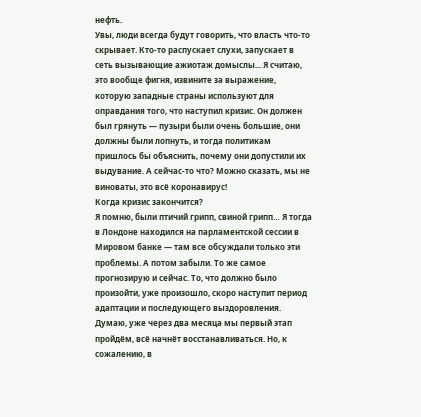нефть.
Увы, люди всегда будут говорить, что власть что-то скрывает. Кто-то распускает слухи, запускает в сеть вызывающие ажиотаж домыслы... Я считаю, это вообще фигня, извините за выражение, которую западные страны используют для оправдания того, что наступил кризис. Он должен был грянуть — пузыри были очень большие, они должны были лопнуть, и тогда политикам пришлось бы объяснить, почему они допустили их выдувание. А сейчас-то что? Можно сказать, мы не виноваты, это всё коронавирус!
Когда кризис закончится?
Я помню, были птичий грипп, свиной грипп… Я тогда в Лондоне находился на парламентской сессии в Мировом банке — там все обсуждали только эти проблемы. А потом забыли. То же самое прогнозирую и сейчас. То, что должно было произойти, уже произошло, скоро наступит период адаптации и последующего выздоровления. Думаю, уже через два месяца мы первый этап пройдём, всё начнёт восстанавливаться. Но, к сожалению, в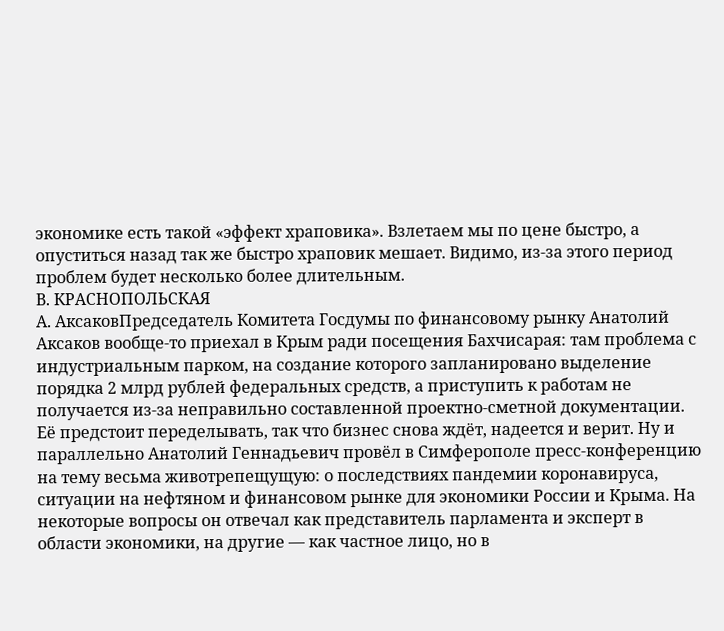экономике есть такой «эффект храповика». Взлетаем мы по цене быстро, а опуститься назад так же быстро храповик мешает. Видимо, из-за этого период проблем будет несколько более длительным.
В. КРАСНОПОЛЬСКАЯ
А. АксаковПредседатель Комитета Госдумы по финансовому рынку Анатолий Аксаков вообще-то приехал в Крым ради посещения Бахчисарая: там проблема с индустриальным парком, на создание которого запланировано выделение порядка 2 млрд рублей федеральных средств, а приступить к работам не получается из-за неправильно составленной проектно-сметной документации. Её предстоит переделывать, так что бизнес снова ждёт, надеется и верит. Ну и параллельно Анатолий Геннадьевич провёл в Симферополе пресс-конференцию на тему весьма животрепещущую: о последствиях пандемии коронавируса, ситуации на нефтяном и финансовом рынке для экономики России и Крыма. На некоторые вопросы он отвечал как представитель парламента и эксперт в области экономики, на другие — как частное лицо, но в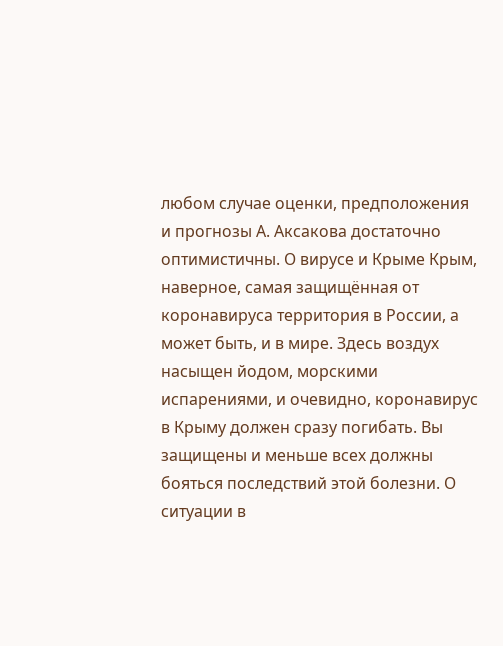любом случае оценки, предположения и прогнозы А. Аксакова достаточно оптимистичны. О вирусе и Крыме Крым, наверное, самая защищённая от коронавируса территория в России, а может быть, и в мире. Здесь воздух насыщен йодом, морскими испарениями, и очевидно, коронавирус в Крыму должен сразу погибать. Вы защищены и меньше всех должны бояться последствий этой болезни. О ситуации в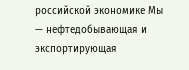российской экономике Мы — нефтедобывающая и экспортирующая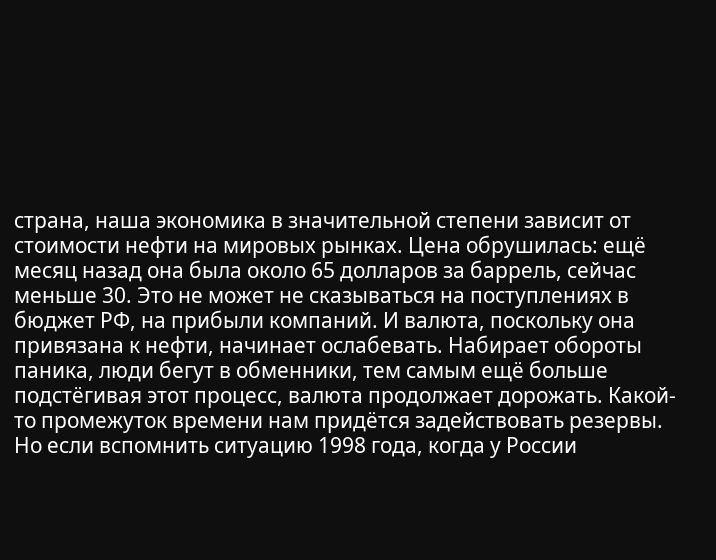страна, наша экономика в значительной степени зависит от стоимости нефти на мировых рынках. Цена обрушилась: ещё месяц назад она была около 65 долларов за баррель, сейчас меньше 30. Это не может не сказываться на поступлениях в бюджет РФ, на прибыли компаний. И валюта, поскольку она привязана к нефти, начинает ослабевать. Набирает обороты паника, люди бегут в обменники, тем самым ещё больше подстёгивая этот процесс, валюта продолжает дорожать. Какой-то промежуток времени нам придётся задействовать резервы. Но если вспомнить ситуацию 1998 года, когда у России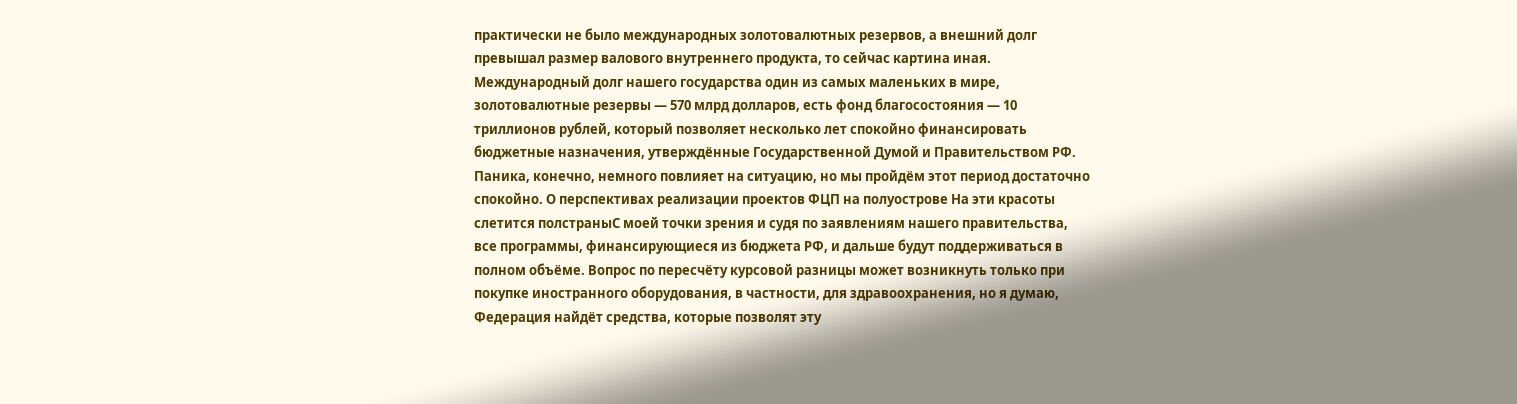практически не было международных золотовалютных резервов, а внешний долг превышал размер валового внутреннего продукта, то сейчас картина иная. Международный долг нашего государства один из самых маленьких в мире, золотовалютные резервы — 570 млрд долларов, есть фонд благосостояния — 10 триллионов рублей, который позволяет несколько лет спокойно финансировать бюджетные назначения, утверждённые Государственной Думой и Правительством РФ. Паника, конечно, немного повлияет на ситуацию, но мы пройдём этот период достаточно спокойно. О перспективах реализации проектов ФЦП на полуострове На эти красоты слетится полстраныС моей точки зрения и судя по заявлениям нашего правительства, все программы, финансирующиеся из бюджета РФ, и дальше будут поддерживаться в полном объёме. Вопрос по пересчёту курсовой разницы может возникнуть только при покупке иностранного оборудования, в частности, для здравоохранения, но я думаю, Федерация найдёт средства, которые позволят эту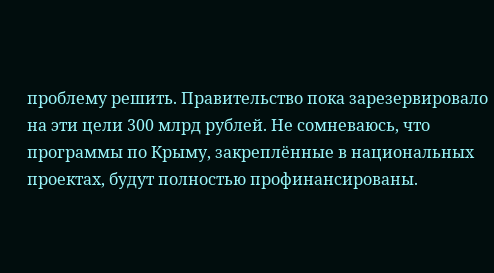проблему решить. Правительство пока зарезервировало на эти цели 300 млрд рублей. Не сомневаюсь, что программы по Крыму, закреплённые в национальных проектах, будут полностью профинансированы.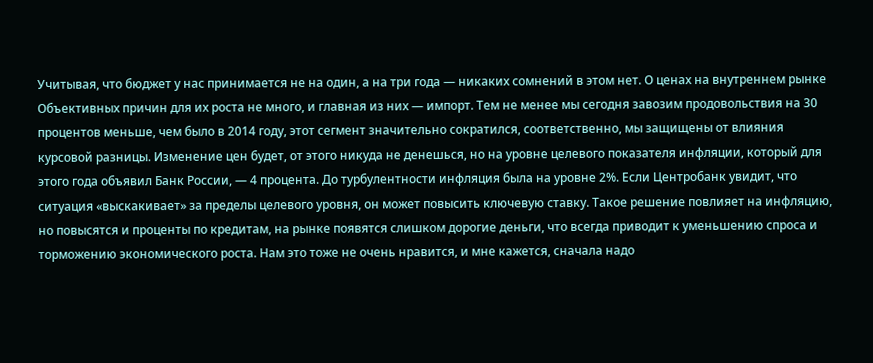Учитывая, что бюджет у нас принимается не на один, а на три года — никаких сомнений в этом нет. О ценах на внутреннем рынке Объективных причин для их роста не много, и главная из них — импорт. Тем не менее мы сегодня завозим продовольствия на 30 процентов меньше, чем было в 2014 году, этот сегмент значительно сократился, соответственно, мы защищены от влияния курсовой разницы. Изменение цен будет, от этого никуда не денешься, но на уровне целевого показателя инфляции, который для этого года объявил Банк России, — 4 процента. До турбулентности инфляция была на уровне 2%. Если Центробанк увидит, что ситуация «выскакивает» за пределы целевого уровня, он может повысить ключевую ставку. Такое решение повлияет на инфляцию, но повысятся и проценты по кредитам, на рынке появятся слишком дорогие деньги, что всегда приводит к уменьшению спроса и торможению экономического роста. Нам это тоже не очень нравится, и мне кажется, сначала надо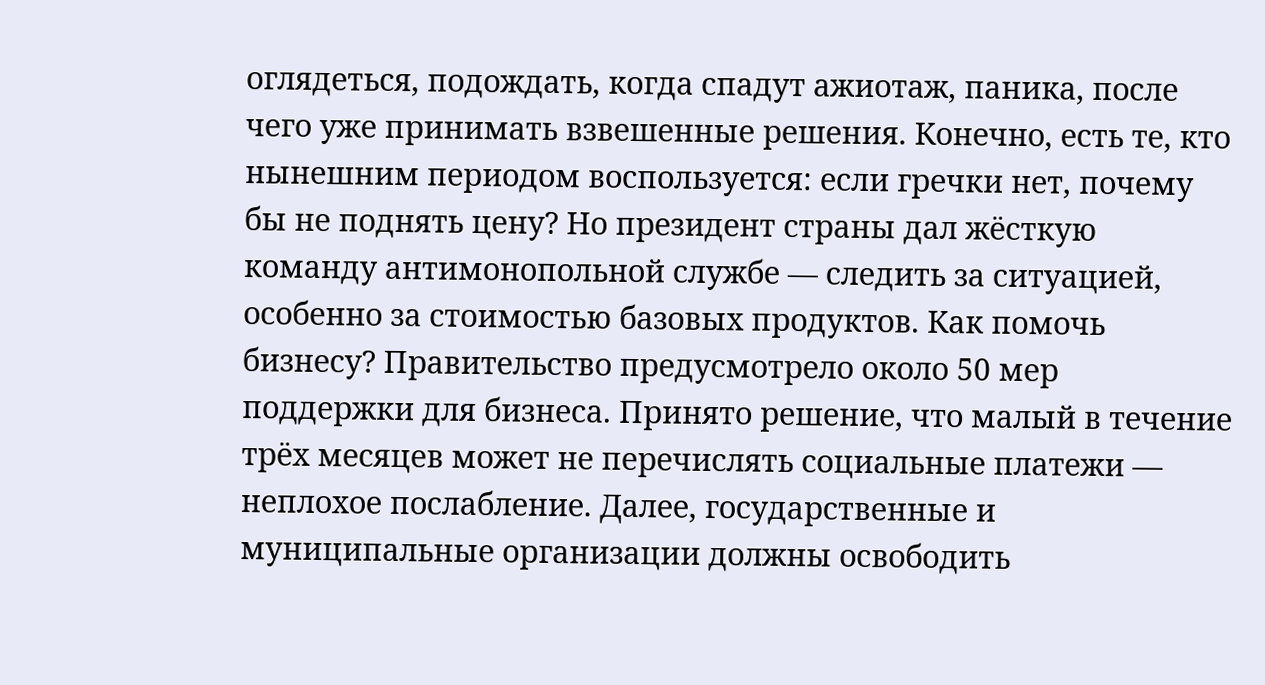оглядеться, подождать, когда спадут ажиотаж, паника, после чего уже принимать взвешенные решения. Конечно, есть те, кто нынешним периодом воспользуется: если гречки нет, почему бы не поднять цену? Но президент страны дал жёсткую команду антимонопольной службе — следить за ситуацией, особенно за стоимостью базовых продуктов. Как помочь бизнесу? Правительство предусмотрело около 50 мер поддержки для бизнеса. Принято решение, что малый в течение трёх месяцев может не перечислять социальные платежи — неплохое послабление. Далее, государственные и муниципальные организации должны освободить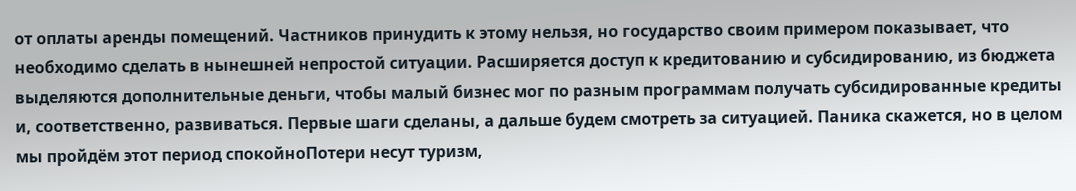от оплаты аренды помещений. Частников принудить к этому нельзя, но государство своим примером показывает, что необходимо сделать в нынешней непростой ситуации. Расширяется доступ к кредитованию и субсидированию, из бюджета выделяются дополнительные деньги, чтобы малый бизнес мог по разным программам получать субсидированные кредиты и, соответственно, развиваться. Первые шаги сделаны, а дальше будем смотреть за ситуацией. Паника скажется, но в целом мы пройдём этот период спокойноПотери несут туризм,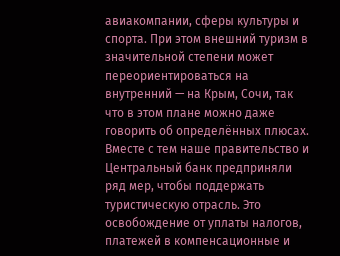авиакомпании, сферы культуры и спорта. При этом внешний туризм в значительной степени может переориентироваться на внутренний — на Крым, Сочи, так что в этом плане можно даже говорить об определённых плюсах. Вместе с тем наше правительство и Центральный банк предприняли ряд мер, чтобы поддержать туристическую отрасль. Это освобождение от уплаты налогов, платежей в компенсационные и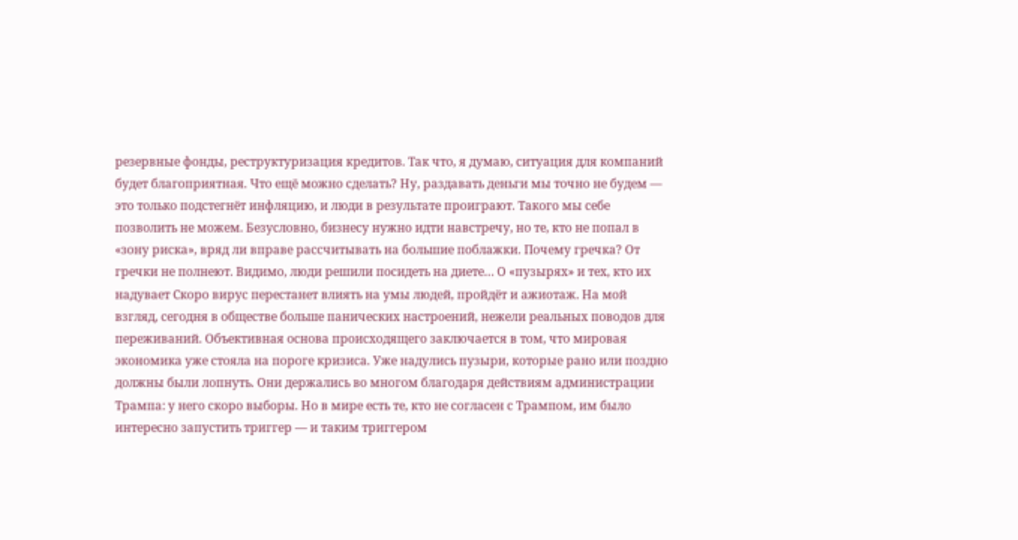резервные фонды, реструктуризация кредитов. Так что, я думаю, ситуация для компаний будет благоприятная. Что ещё можно сделать? Ну, раздавать деньги мы точно не будем — это только подстегнёт инфляцию, и люди в результате проиграют. Такого мы себе позволить не можем. Безусловно, бизнесу нужно идти навстречу, но те, кто не попал в «зону риска», вряд ли вправе рассчитывать на большие поблажки. Почему гречка? От гречки не полнеют. Видимо, люди решили посидеть на диете… О «пузырях» и тех, кто их надувает Скоро вирус перестанет влиять на умы людей, пройдёт и ажиотаж. На мой взгляд, сегодня в обществе больше панических настроений, нежели реальных поводов для переживаний. Объективная основа происходящего заключается в том, что мировая экономика уже стояла на пороге кризиса. Уже надулись пузыри, которые рано или поздно должны были лопнуть. Они держались во многом благодаря действиям администрации Трампа: у него скоро выборы. Но в мире есть те, кто не согласен с Трампом, им было интересно запустить триггер — и таким триггером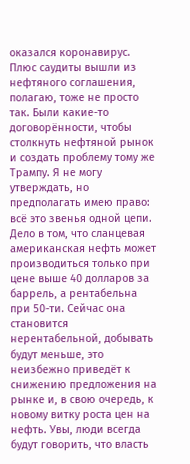оказался коронавирус. Плюс саудиты вышли из нефтяного соглашения, полагаю, тоже не просто так. Были какие-то договорённости, чтобы столкнуть нефтяной рынок и создать проблему тому же Трампу. Я не могу утверждать, но предполагать имею право: всё это звенья одной цепи. Дело в том, что сланцевая американская нефть может производиться только при цене выше 40 долларов за баррель, а рентабельна при 50-ти. Сейчас она становится нерентабельной, добывать будут меньше, это неизбежно приведёт к снижению предложения на рынке и, в свою очередь, к новому витку роста цен на нефть. Увы, люди всегда будут говорить, что власть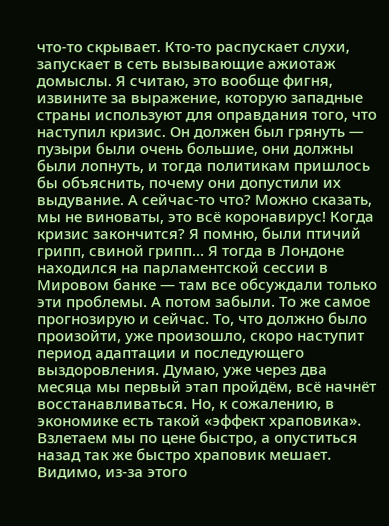что-то скрывает. Кто-то распускает слухи, запускает в сеть вызывающие ажиотаж домыслы. Я считаю, это вообще фигня, извините за выражение, которую западные страны используют для оправдания того, что наступил кризис. Он должен был грянуть — пузыри были очень большие, они должны были лопнуть, и тогда политикам пришлось бы объяснить, почему они допустили их выдувание. А сейчас-то что? Можно сказать, мы не виноваты, это всё коронавирус! Когда кризис закончится? Я помню, были птичий грипп, свиной грипп… Я тогда в Лондоне находился на парламентской сессии в Мировом банке — там все обсуждали только эти проблемы. А потом забыли. То же самое прогнозирую и сейчас. То, что должно было произойти, уже произошло, скоро наступит период адаптации и последующего выздоровления. Думаю, уже через два месяца мы первый этап пройдём, всё начнёт восстанавливаться. Но, к сожалению, в экономике есть такой «эффект храповика». Взлетаем мы по цене быстро, а опуститься назад так же быстро храповик мешает. Видимо, из-за этого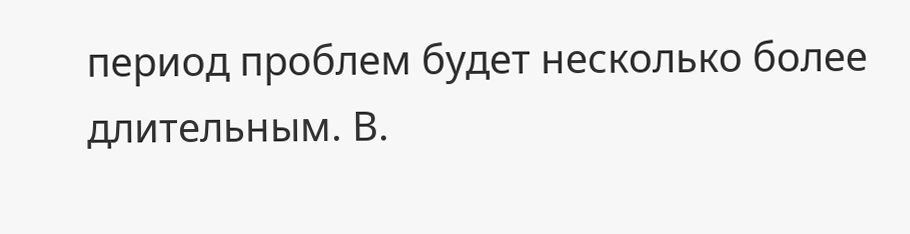период проблем будет несколько более длительным. В.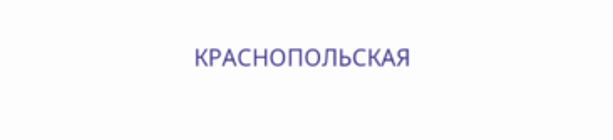КРАСНОПОЛЬСКАЯ